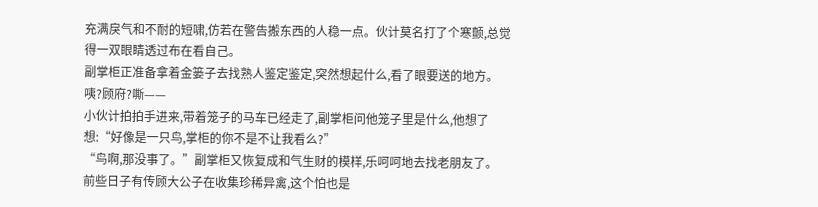充满戾气和不耐的短啸,仿若在警告搬东西的人稳一点。伙计莫名打了个寒颤,总觉得一双眼睛透过布在看自己。
副掌柜正准备拿着金篓子去找熟人鉴定鉴定,突然想起什么,看了眼要送的地方。咦?顾府?嘶——
小伙计拍拍手进来,带着笼子的马车已经走了,副掌柜问他笼子里是什么,他想了想:“好像是一只鸟,掌柜的你不是不让我看么?”
“鸟啊,那没事了。”副掌柜又恢复成和气生财的模样,乐呵呵地去找老朋友了。
前些日子有传顾大公子在收集珍稀异禽,这个怕也是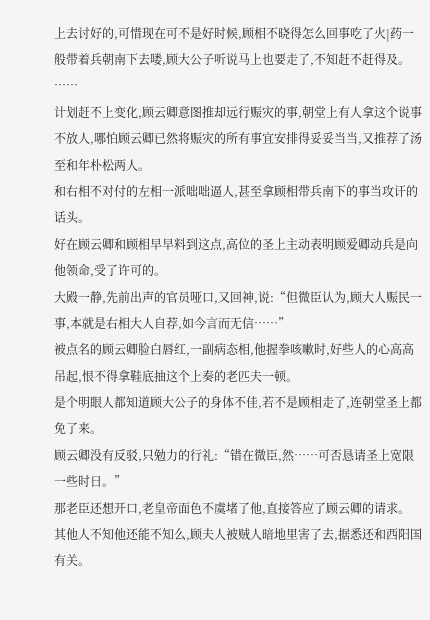上去讨好的,可惜现在可不是好时候,顾相不晓得怎么回事吃了火|药一般带着兵朝南下去喽,顾大公子听说马上也要走了,不知赶不赶得及。
……
计划赶不上变化,顾云卿意图推却远行赈灾的事,朝堂上有人拿这个说事不放人,哪怕顾云卿已然将赈灾的所有事宜安排得妥妥当当,又推荐了汤至和年朴松两人。
和右相不对付的左相一派咄咄逼人,甚至拿顾相带兵南下的事当攻讦的话头。
好在顾云卿和顾相早早料到这点,高位的圣上主动表明顾爱卿动兵是向他领命,受了许可的。
大殿一静,先前出声的官员哑口,又回神,说:“但微臣认为,顾大人赈民一事,本就是右相大人自荐,如今言而无信……”
被点名的顾云卿脸白唇红,一副病态相,他握拳咳嗽时,好些人的心高高吊起,恨不得拿鞋底抽这个上奏的老匹夫一顿。
是个明眼人都知道顾大公子的身体不佳,若不是顾相走了,连朝堂圣上都免了来。
顾云卿没有反驳,只勉力的行礼:“错在微臣,然……可否恳请圣上宽限一些时日。”
那老臣还想开口,老皇帝面色不虞堵了他,直接答应了顾云卿的请求。
其他人不知他还能不知么,顾夫人被贼人暗地里害了去,据悉还和西阳国有关。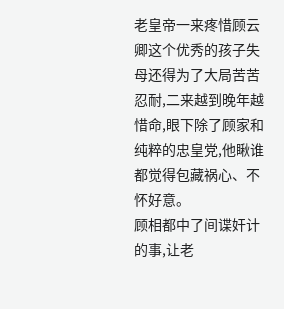老皇帝一来疼惜顾云卿这个优秀的孩子失母还得为了大局苦苦忍耐,二来越到晚年越惜命,眼下除了顾家和纯粹的忠皇党,他瞅谁都觉得包藏祸心、不怀好意。
顾相都中了间谍奸计的事,让老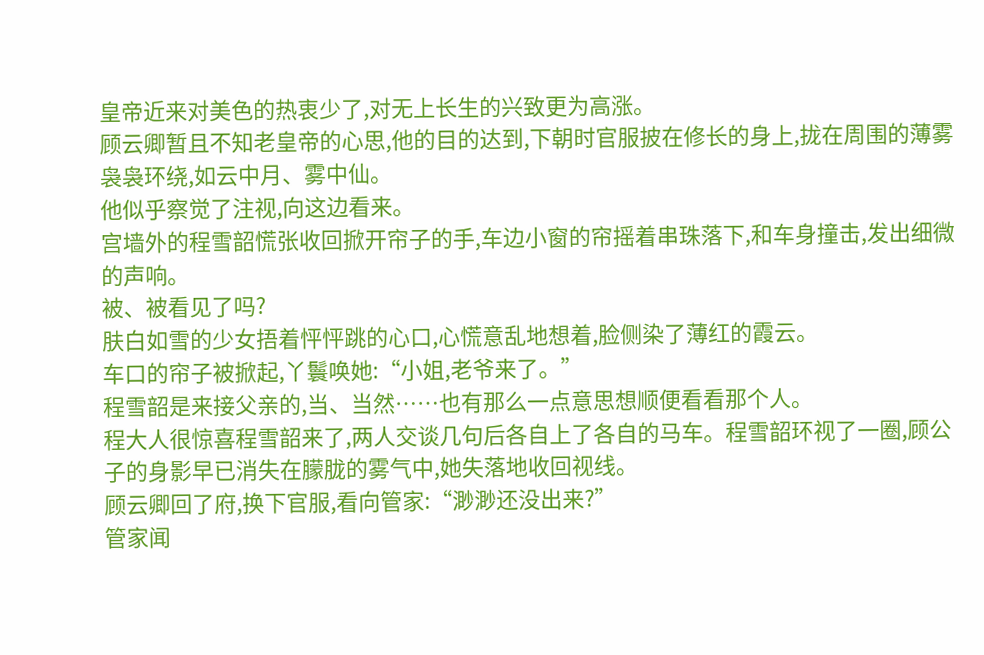皇帝近来对美色的热衷少了,对无上长生的兴致更为高涨。
顾云卿暂且不知老皇帝的心思,他的目的达到,下朝时官服披在修长的身上,拢在周围的薄雾袅袅环绕,如云中月、雾中仙。
他似乎察觉了注视,向这边看来。
宫墙外的程雪韶慌张收回掀开帘子的手,车边小窗的帘摇着串珠落下,和车身撞击,发出细微的声响。
被、被看见了吗?
肤白如雪的少女捂着怦怦跳的心口,心慌意乱地想着,脸侧染了薄红的霞云。
车口的帘子被掀起,丫鬟唤她:“小姐,老爷来了。”
程雪韶是来接父亲的,当、当然……也有那么一点意思想顺便看看那个人。
程大人很惊喜程雪韶来了,两人交谈几句后各自上了各自的马车。程雪韶环视了一圈,顾公子的身影早已消失在朦胧的雾气中,她失落地收回视线。
顾云卿回了府,换下官服,看向管家:“渺渺还没出来?”
管家闻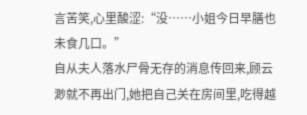言苦笑,心里酸涩:“没……小姐今日早膳也未食几口。”
自从夫人落水尸骨无存的消息传回来,顾云渺就不再出门,她把自己关在房间里,吃得越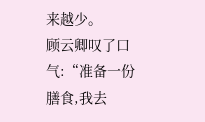来越少。
顾云卿叹了口气:“准备一份膳食,我去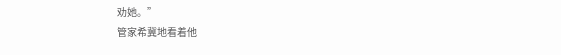劝她。”
管家希冀地看着他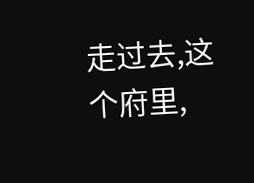走过去,这个府里,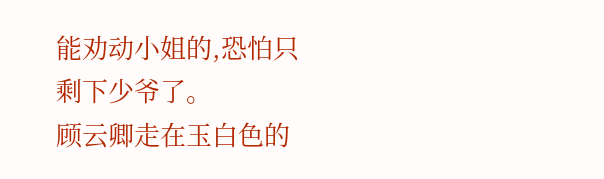能劝动小姐的,恐怕只剩下少爷了。
顾云卿走在玉白色的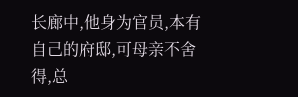长廊中,他身为官员,本有自己的府邸,可母亲不舍得,总